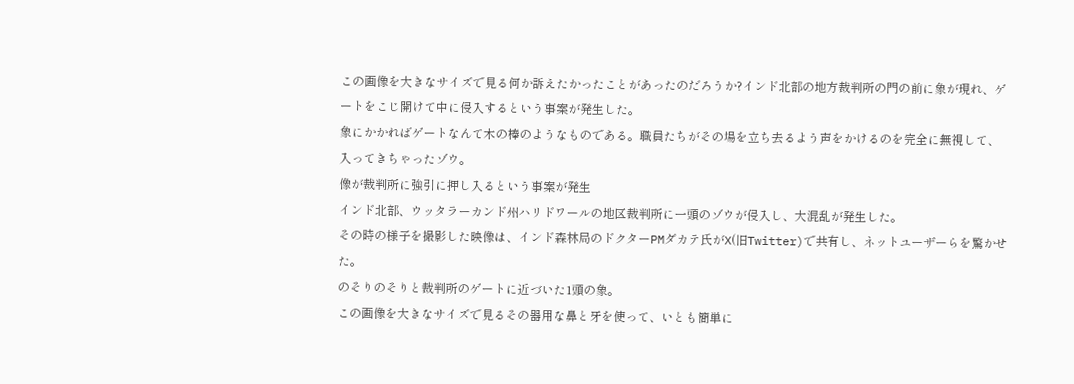この画像を大きなサイズで見る何か訴えたかったことがあったのだろうか?インド北部の地方裁判所の門の前に象が現れ、ゲートをこじ開けて中に侵入するという事案が発生した。
象にかかればゲートなんて木の棒のようなものである。職員たちがその場を立ち去るよう声をかけるのを完全に無視して、入ってきちゃったゾウ。
像が裁判所に強引に押し入るという事案が発生
インド北部、ウッタラーカンド州ハリドワールの地区裁判所に一頭のゾウが侵入し、大混乱が発生した。
その時の様子を撮影した映像は、インド森林局のドクターPMダカテ氏がX(旧Twitter)で共有し、ネットユーザーらを驚かせた。
のそりのそりと裁判所のゲートに近づいた1頭の象。
この画像を大きなサイズで見るその器用な鼻と牙を使って、いとも簡単に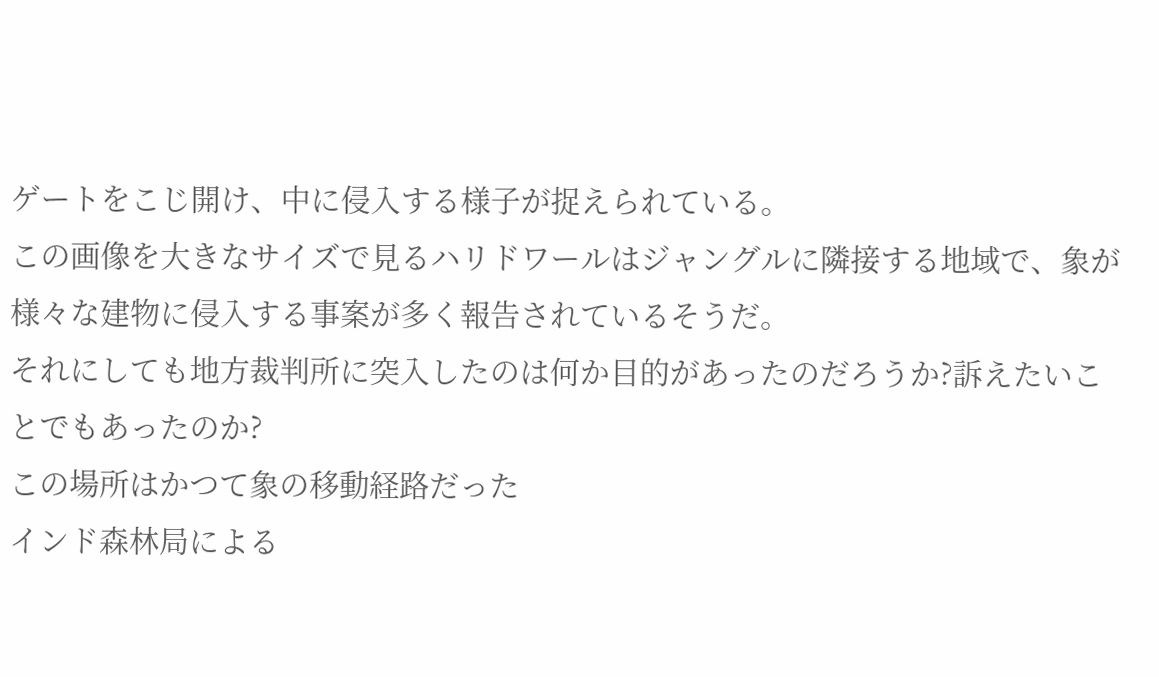ゲートをこじ開け、中に侵入する様子が捉えられている。
この画像を大きなサイズで見るハリドワールはジャングルに隣接する地域で、象が様々な建物に侵入する事案が多く報告されているそうだ。
それにしても地方裁判所に突入したのは何か目的があったのだろうか?訴えたいことでもあったのか?
この場所はかつて象の移動経路だった
インド森林局による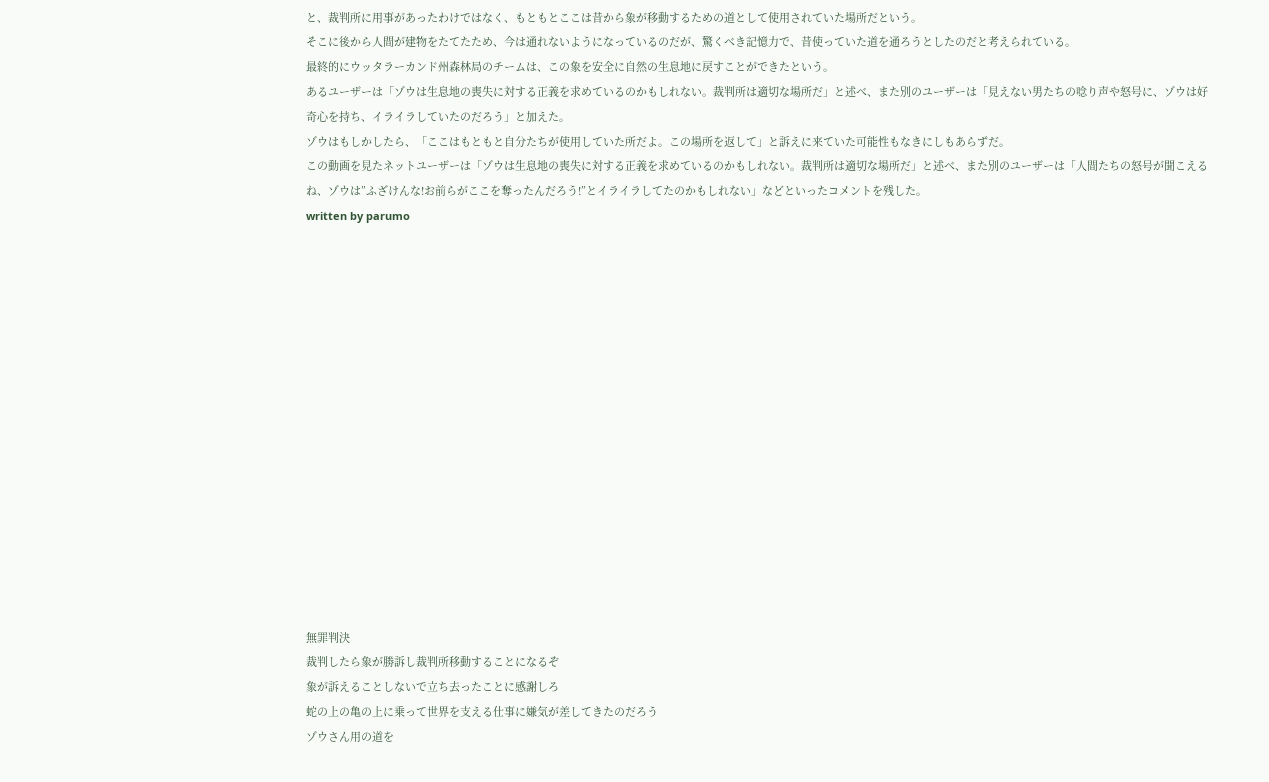と、裁判所に用事があったわけではなく、もともとここは昔から象が移動するための道として使用されていた場所だという。
そこに後から人間が建物をたてたため、今は通れないようになっているのだが、驚くべき記憶力で、昔使っていた道を通ろうとしたのだと考えられている。
最終的にウッタラーカンド州森林局のチームは、この象を安全に自然の生息地に戻すことができたという。
あるユーザーは「ゾウは生息地の喪失に対する正義を求めているのかもしれない。裁判所は適切な場所だ」と述べ、また別のユーザーは「見えない男たちの唸り声や怒号に、ゾウは好奇心を持ち、イライラしていたのだろう」と加えた。
ゾウはもしかしたら、「ここはもともと自分たちが使用していた所だよ。この場所を返して」と訴えに来ていた可能性もなきにしもあらずだ。
この動画を見たネットユーザーは「ゾウは生息地の喪失に対する正義を求めているのかもしれない。裁判所は適切な場所だ」と述べ、また別のユーザーは「人間たちの怒号が聞こえるね、ゾウは”ふざけんな!お前らがここを奪ったんだろう!”とイライラしてたのかもしれない」などといったコメントを残した。
written by parumo
















無罪判決
裁判したら象が勝訴し裁判所移動することになるぞ
象が訴えることしないで立ち去ったことに感謝しろ
蛇の上の亀の上に乗って世界を支える仕事に嫌気が差してきたのだろう
ゾウさん用の道を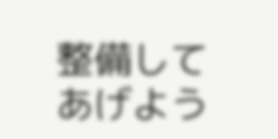整備してあげよう